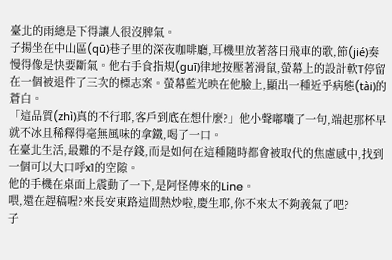臺北的雨總是下得讓人很沒脾氣。
子揚坐在中山區(qū)巷子里的深夜咖啡廳,耳機里放著落日飛車的歌,節(jié)奏慢得像是快要斷氣。他右手食指規(guī)律地按壓著滑鼠,螢幕上的設計軟T停留在一個被退件了三次的標志案。螢幕藍光映在他臉上,顯出一種近乎病態(tài)的蒼白。
「這品質(zhì)真的不行耶,客戶到底在想什麼?」他小聲嘟囔了一句,端起那杯早就不冰且稀釋得毫無風味的拿鐵,喝了一口。
在臺北生活,最難的不是存錢,而是如何在這種隨時都會被取代的焦慮感中,找到一個可以大口呼x1的空隙。
他的手機在桌面上震動了一下,是阿怪傳來的Line。
喂,還在趕稿喔?來長安東路這間熱炒啦,慶生耶,你不來太不夠義氣了吧?
子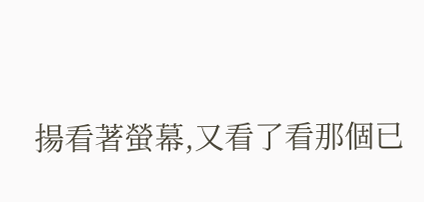揚看著螢幕,又看了看那個已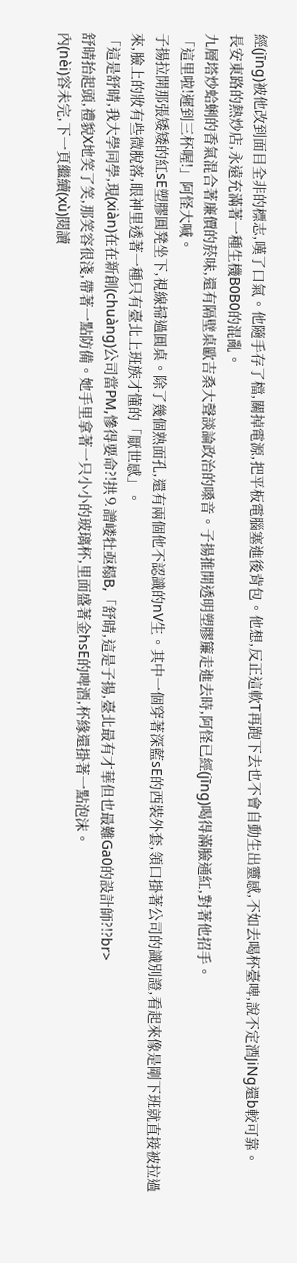經(jīng)被他改到面目全非的標志,嘆了口氣。他隨手存了檔,關掉電源,把平板電腦塞進後背包。他想,反正這軟T再跑下去也不會自動生出靈感,不如去喝杯臺啤,說不定酒JiNg還b較可靠。
長安東路的熱炒店,永遠充滿著一種生機B0B0的混亂。
九層塔炒蛤蜊的香氣混合著廉價的菸味,還有隔壁桌歐吉桑大聲談論政治的嗓音。子揚推開透明塑膠簾走進去時,阿怪已經(jīng)喝得滿臉通紅,對著他招手。
「這里啦!遲到三杯喔!」阿怪大喊。
子揚拉開那張矮矮的紅sE塑膠圓凳坐下,視線掃過圓桌。除了幾個熟面孔,還有兩個他不認識的nV生。其中一個穿著深藍sE的西裝外套,領口掛著公司的識別證,看起來像是剛下班就直接被拉過來,臉上的妝有些微脫落,眼神里透著一種只有臺北上班族才懂的「厭世感」。
「這是舒晴,我大學同學,現(xiàn)在在新創(chuàng)公司當PM,慘得要命?!拱⒐譄嵝牡亟榻B,「舒晴,這是子揚,臺北最有才華但也最難Ga0的設計師?!?br>
舒晴抬起頭,禮貌X地笑了笑,那笑容很淺,帶著一點防備。她手里拿著一只小小的玻璃杯,里面盛著金hsE的啤酒,杯緣還掛著一點泡沫。
內(nèi)容未完,下一頁繼續(xù)閱讀